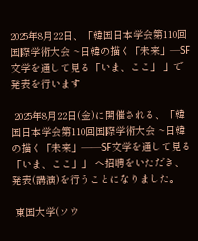2025年8月22日、「韓国日本学会第110回国際学術大会 ~日韓の描く「未来」―SF文学を通して見る「いま、ここ」 」で発表を行います

 2025年8月22日(金)に開催される、「韓国日本学会第110回国際学術大会 ~日韓の描く「未来」――SF文学を通して見る「いま、ここ」」 へ招聘をいただき、発表(講演)を行うことになりました。

 東国大学(ソウ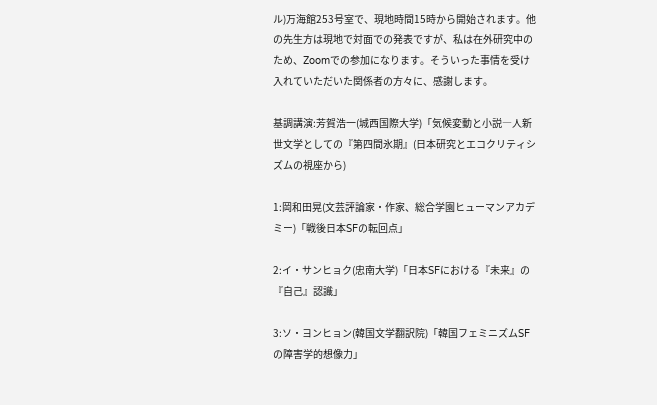ル)万海館253号室で、現地時間15時から開始されます。他の先生方は現地で対面での発表ですが、私は在外研究中のため、Zoomでの参加になります。そういった事情を受け入れていただいた関係者の方々に、感謝します。

基調講演:芳賀浩一(城西国際大学)「気候変動と小説―人新世文学としての『第四間氷期』(日本研究とエコクリティシズムの視座から)

1:岡和田晃(文芸評論家・作家、総合学園ヒューマンアカデミー)「戦後日本SFの転回点」

2:イ・サンヒョク(忠南大学)「日本SFにおける『未来』の『自己』認識」

3:ソ・ヨンヒョン(韓国文学翻訳院)「韓国フェミニズムSFの障害学的想像力」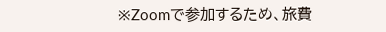※Zoomで参加するため、旅費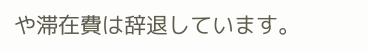や滞在費は辞退しています。